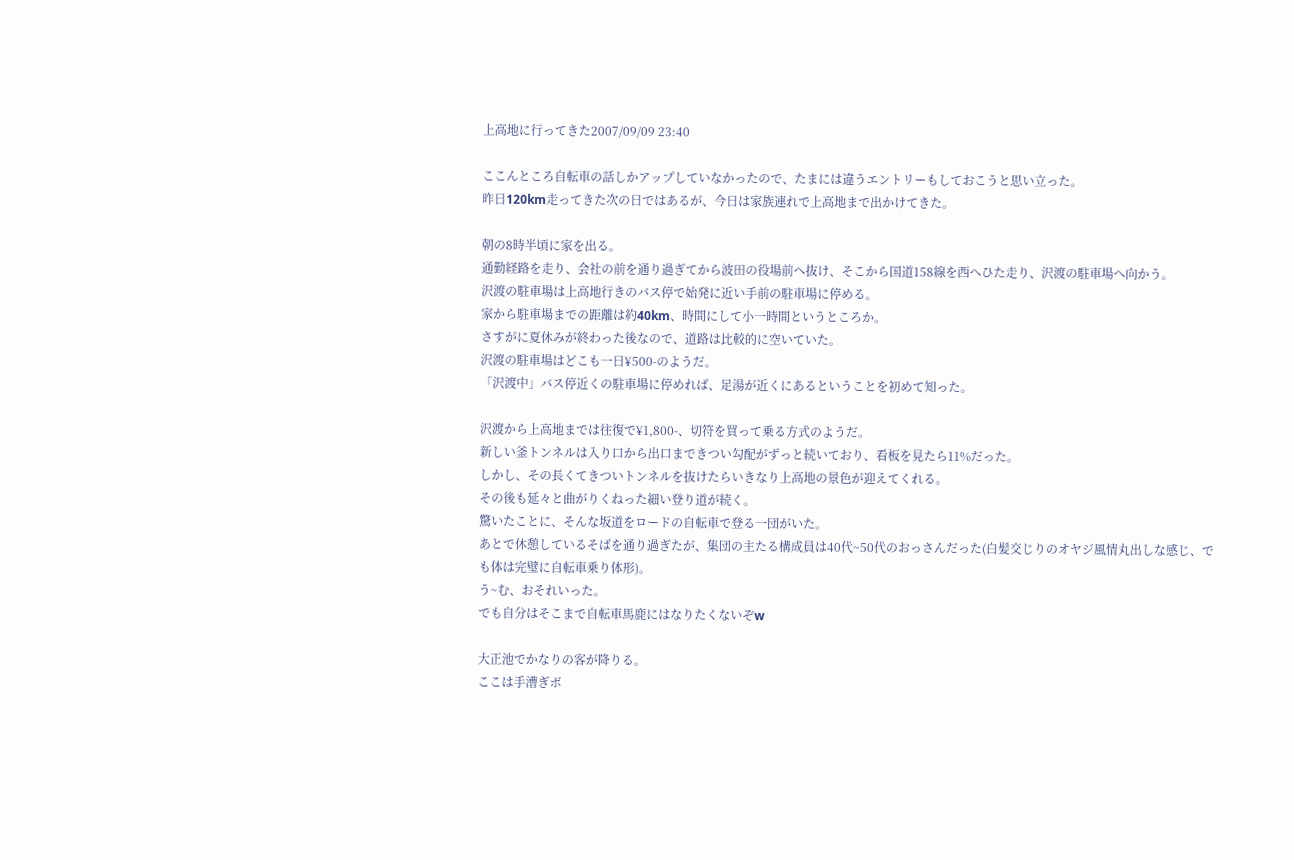上高地に行ってきた2007/09/09 23:40

ここんところ自転車の話しかアップしていなかったので、たまには違うエントリーもしておこうと思い立った。
昨日120km走ってきた次の日ではあるが、今日は家族連れで上高地まで出かけてきた。

朝の8時半頃に家を出る。
通勤経路を走り、会社の前を通り過ぎてから波田の役場前へ抜け、そこから国道158線を西へひた走り、沢渡の駐車場へ向かう。
沢渡の駐車場は上高地行きのバス停で始発に近い手前の駐車場に停める。
家から駐車場までの距離は約40km、時間にして小一時間というところか。
さすがに夏休みが終わった後なので、道路は比較的に空いていた。
沢渡の駐車場はどこも一日¥500-のようだ。
「沢渡中」バス停近くの駐車場に停めれば、足湯が近くにあるということを初めて知った。

沢渡から上高地までは往復で¥1,800-、切符を買って乗る方式のようだ。
新しい釜トンネルは入り口から出口まできつい勾配がずっと続いており、看板を見たら11%だった。
しかし、その長くてきついトンネルを抜けたらいきなり上高地の景色が迎えてくれる。
その後も延々と曲がりくねった細い登り道が続く。
驚いたことに、そんな坂道をロードの自転車で登る一団がいた。
あとで休憩しているそばを通り過ぎたが、集団の主たる構成員は40代~50代のおっさんだった(白髪交じりのオヤジ風情丸出しな感じ、でも体は完璧に自転車乗り体形)。
う~む、おそれいった。
でも自分はそこまで自転車馬鹿にはなりたくないぞw

大正池でかなりの客が降りる。
ここは手漕ぎボ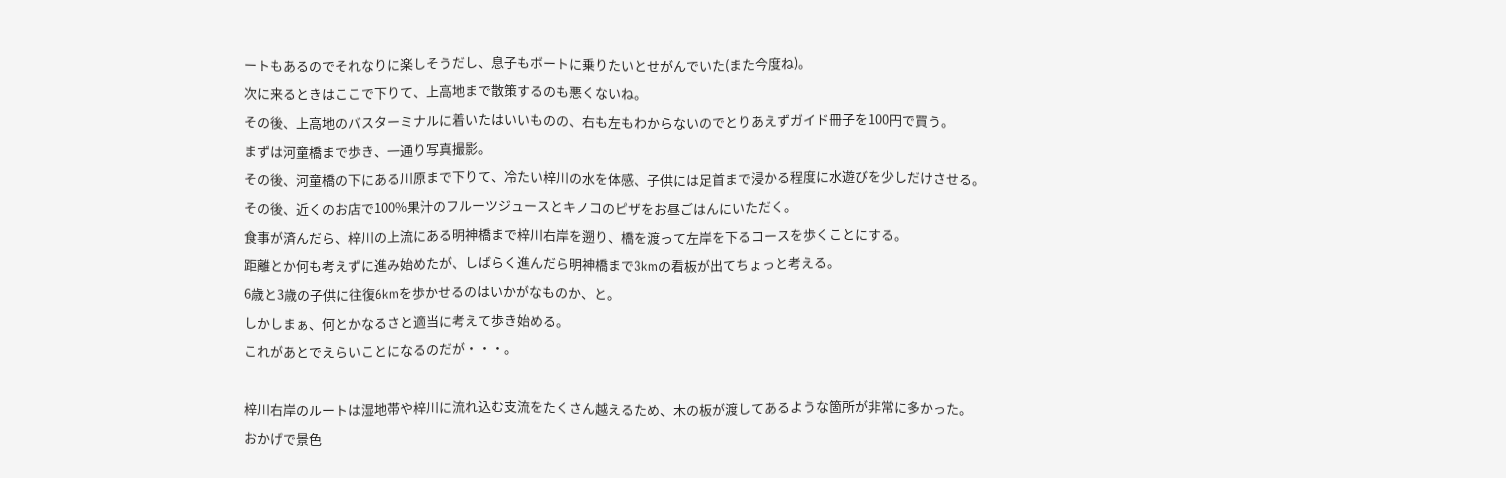ートもあるのでそれなりに楽しそうだし、息子もボートに乗りたいとせがんでいた(また今度ね)。
次に来るときはここで下りて、上高地まで散策するのも悪くないね。
その後、上高地のバスターミナルに着いたはいいものの、右も左もわからないのでとりあえずガイド冊子を100円で買う。
まずは河童橋まで歩き、一通り写真撮影。
その後、河童橋の下にある川原まで下りて、冷たい梓川の水を体感、子供には足首まで浸かる程度に水遊びを少しだけさせる。
その後、近くのお店で100%果汁のフルーツジュースとキノコのピザをお昼ごはんにいただく。
食事が済んだら、梓川の上流にある明神橋まで梓川右岸を遡り、橋を渡って左岸を下るコースを歩くことにする。
距離とか何も考えずに進み始めたが、しばらく進んだら明神橋まで3kmの看板が出てちょっと考える。
6歳と3歳の子供に往復6kmを歩かせるのはいかがなものか、と。
しかしまぁ、何とかなるさと適当に考えて歩き始める。
これがあとでえらいことになるのだが・・・。

梓川右岸のルートは湿地帯や梓川に流れ込む支流をたくさん越えるため、木の板が渡してあるような箇所が非常に多かった。
おかげで景色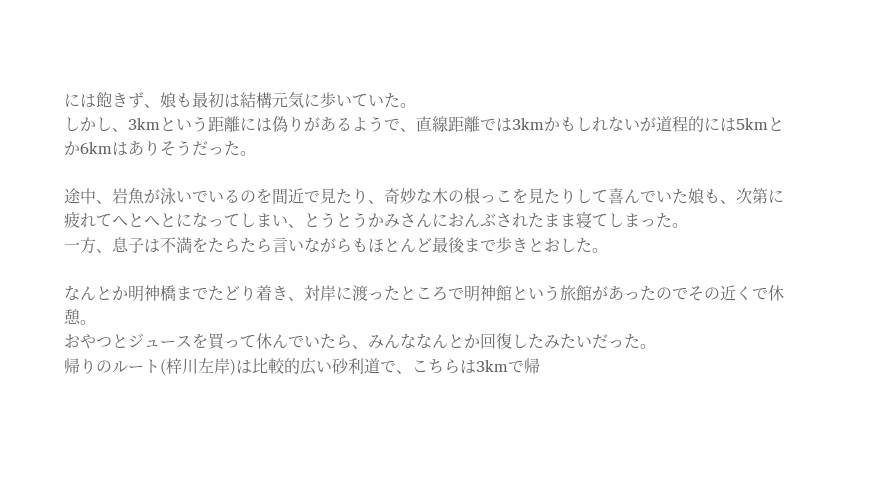には飽きず、娘も最初は結構元気に歩いていた。
しかし、3kmという距離には偽りがあるようで、直線距離では3kmかもしれないが道程的には5kmとか6kmはありそうだった。

途中、岩魚が泳いでいるのを間近で見たり、奇妙な木の根っこを見たりして喜んでいた娘も、次第に疲れてへとへとになってしまい、とうとうかみさんにおんぶされたまま寝てしまった。
一方、息子は不満をたらたら言いながらもほとんど最後まで歩きとおした。

なんとか明神橋までたどり着き、対岸に渡ったところで明神館という旅館があったのでその近くで休憩。
おやつとジュースを買って休んでいたら、みんななんとか回復したみたいだった。
帰りのルート(梓川左岸)は比較的広い砂利道で、こちらは3kmで帰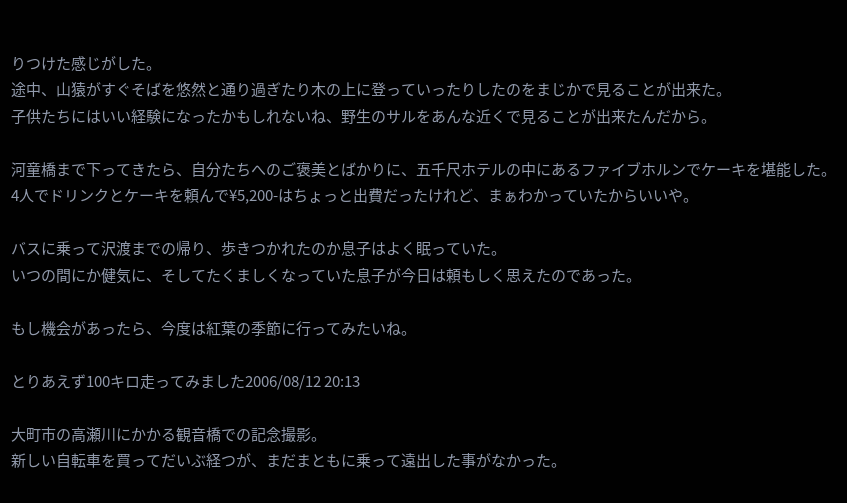りつけた感じがした。
途中、山猿がすぐそばを悠然と通り過ぎたり木の上に登っていったりしたのをまじかで見ることが出来た。
子供たちにはいい経験になったかもしれないね、野生のサルをあんな近くで見ることが出来たんだから。

河童橋まで下ってきたら、自分たちへのご褒美とばかりに、五千尺ホテルの中にあるファイブホルンでケーキを堪能した。
4人でドリンクとケーキを頼んで¥5,200-はちょっと出費だったけれど、まぁわかっていたからいいや。

バスに乗って沢渡までの帰り、歩きつかれたのか息子はよく眠っていた。
いつの間にか健気に、そしてたくましくなっていた息子が今日は頼もしく思えたのであった。

もし機会があったら、今度は紅葉の季節に行ってみたいね。

とりあえず100キロ走ってみました2006/08/12 20:13

大町市の高瀬川にかかる観音橋での記念撮影。
新しい自転車を買ってだいぶ経つが、まだまともに乗って遠出した事がなかった。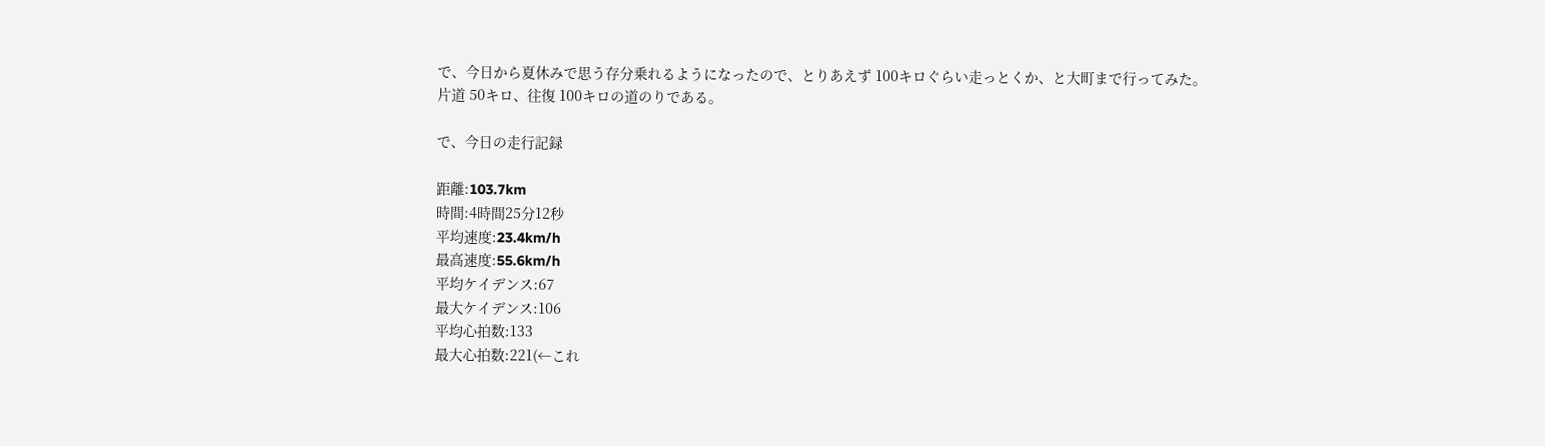で、今日から夏休みで思う存分乗れるようになったので、とりあえず 100キロぐらい走っとくか、と大町まで行ってみた。
片道 50キロ、往復 100キロの道のりである。

で、今日の走行記録

距離:103.7km
時間:4時間25分12秒
平均速度:23.4km/h
最高速度:55.6km/h
平均ケイデンス:67
最大ケイデンス:106
平均心拍数:133
最大心拍数:221(←これ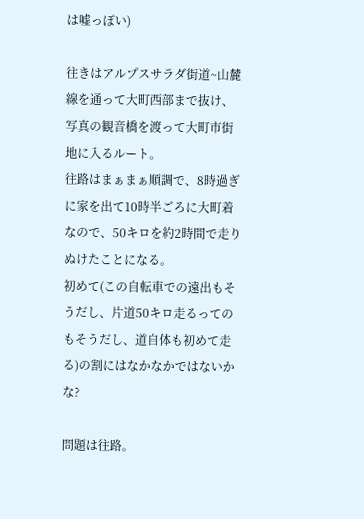は嘘っぽい)

往きはアルプスサラダ街道~山麓線を通って大町西部まで抜け、写真の観音橋を渡って大町市街地に入るルート。
往路はまぁまぁ順調で、8時過ぎに家を出て10時半ごろに大町着なので、50キロを約2時間で走りぬけたことになる。
初めて(この自転車での遠出もそうだし、片道50キロ走るってのもそうだし、道自体も初めて走る)の割にはなかなかではないかな?

問題は往路。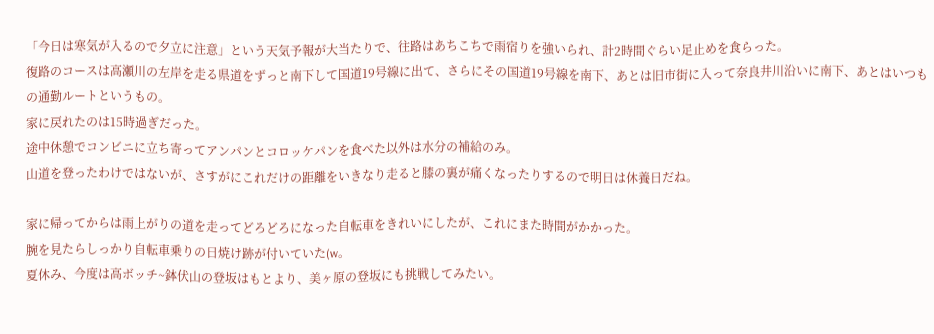「今日は寒気が入るので夕立に注意」という天気予報が大当たりで、往路はあちこちで雨宿りを強いられ、計2時間ぐらい足止めを食らった。
復路のコースは高瀬川の左岸を走る県道をずっと南下して国道19号線に出て、さらにその国道19号線を南下、あとは旧市街に入って奈良井川沿いに南下、あとはいつもの通勤ルートというもの。
家に戻れたのは15時過ぎだった。
途中休憩でコンビニに立ち寄ってアンパンとコロッケパンを食べた以外は水分の補給のみ。
山道を登ったわけではないが、さすがにこれだけの距離をいきなり走ると膝の裏が痛くなったりするので明日は休養日だね。

家に帰ってからは雨上がりの道を走ってどろどろになった自転車をきれいにしたが、これにまた時間がかかった。
腕を見たらしっかり自転車乗りの日焼け跡が付いていた(w。
夏休み、今度は高ボッチ~鉢伏山の登坂はもとより、美ヶ原の登坂にも挑戦してみたい。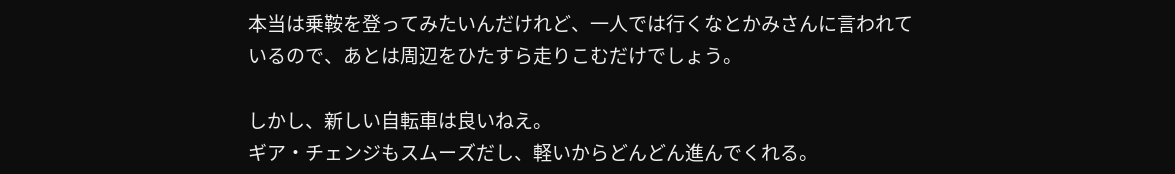本当は乗鞍を登ってみたいんだけれど、一人では行くなとかみさんに言われているので、あとは周辺をひたすら走りこむだけでしょう。

しかし、新しい自転車は良いねえ。
ギア・チェンジもスムーズだし、軽いからどんどん進んでくれる。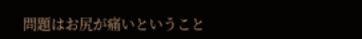問題はお尻が痛いということ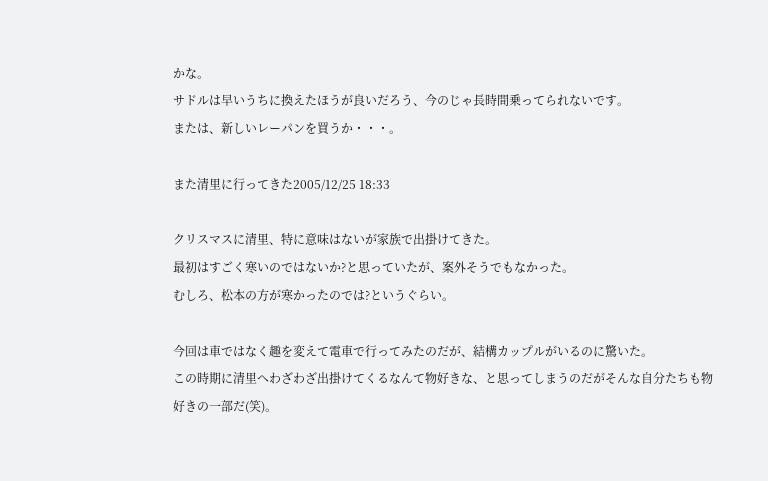かな。
サドルは早いうちに換えたほうが良いだろう、今のじゃ長時間乗ってられないです。
または、新しいレーパンを買うか・・・。

また清里に行ってきた2005/12/25 18:33

クリスマスに清里、特に意味はないが家族で出掛けてきた。
最初はすごく寒いのではないか?と思っていたが、案外そうでもなかった。
むしろ、松本の方が寒かったのでは?というぐらい。

今回は車ではなく趣を変えて電車で行ってみたのだが、結構カップルがいるのに驚いた。
この時期に清里へわざわざ出掛けてくるなんて物好きな、と思ってしまうのだがそんな自分たちも物好きの一部だ(笑)。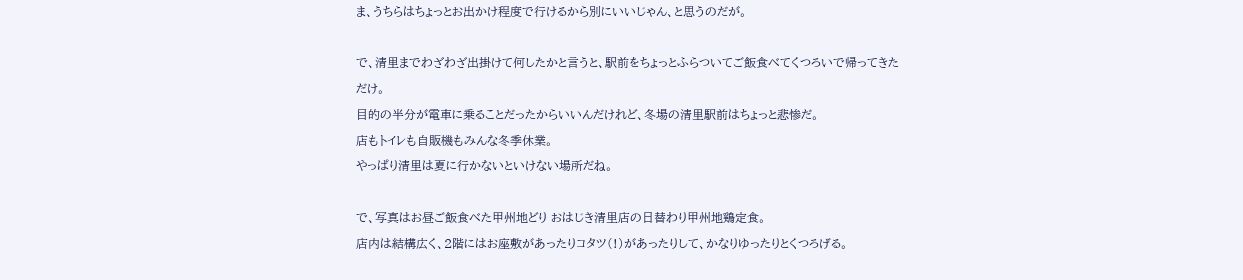ま、うちらはちょっとお出かけ程度で行けるから別にいいじゃん、と思うのだが。

で、清里までわざわざ出掛けて何したかと言うと、駅前をちょっとふらついてご飯食べてくつろいで帰ってきただけ。
目的の半分が電車に乗ることだったからいいんだけれど、冬場の清里駅前はちょっと悲惨だ。
店もトイレも自販機もみんな冬季休業。
やっぱり清里は夏に行かないといけない場所だね。

で、写真はお昼ご飯食べた甲州地どり おはじき清里店の日替わり甲州地鶏定食。
店内は結構広く、2階にはお座敷があったりコタツ(!)があったりして、かなりゆったりとくつろげる。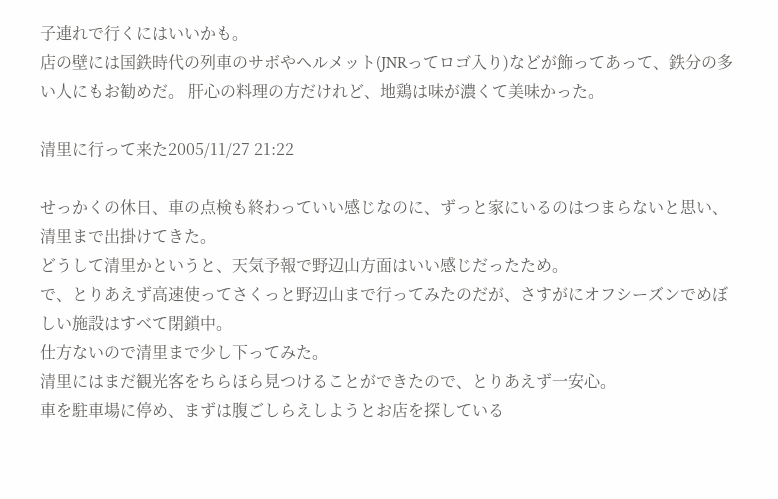子連れで行くにはいいかも。
店の壁には国鉄時代の列車のサボやヘルメット(JNRってロゴ入り)などが飾ってあって、鉄分の多い人にもお勧めだ。 肝心の料理の方だけれど、地鶏は味が濃くて美味かった。

清里に行って来た2005/11/27 21:22

せっかくの休日、車の点検も終わっていい感じなのに、ずっと家にいるのはつまらないと思い、清里まで出掛けてきた。
どうして清里かというと、天気予報で野辺山方面はいい感じだったため。
で、とりあえず高速使ってさくっと野辺山まで行ってみたのだが、さすがにオフシーズンでめぼしい施設はすべて閉鎖中。
仕方ないので清里まで少し下ってみた。
清里にはまだ観光客をちらほら見つけることができたので、とりあえず一安心。
車を駐車場に停め、まずは腹ごしらえしようとお店を探している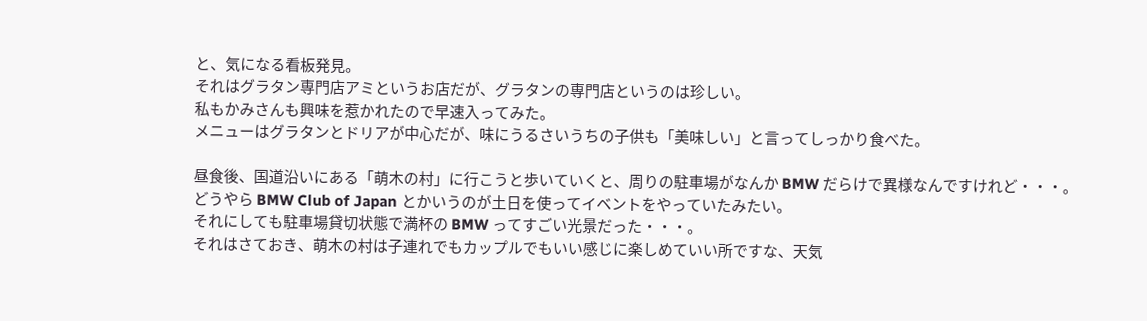と、気になる看板発見。
それはグラタン専門店アミというお店だが、グラタンの専門店というのは珍しい。
私もかみさんも興味を惹かれたので早速入ってみた。
メニューはグラタンとドリアが中心だが、味にうるさいうちの子供も「美味しい」と言ってしっかり食べた。

昼食後、国道沿いにある「萌木の村」に行こうと歩いていくと、周りの駐車場がなんか BMW だらけで異様なんですけれど・・・。
どうやら BMW Club of Japan とかいうのが土日を使ってイベントをやっていたみたい。
それにしても駐車場貸切状態で満杯の BMW ってすごい光景だった・・・。
それはさておき、萌木の村は子連れでもカップルでもいい感じに楽しめていい所ですな、天気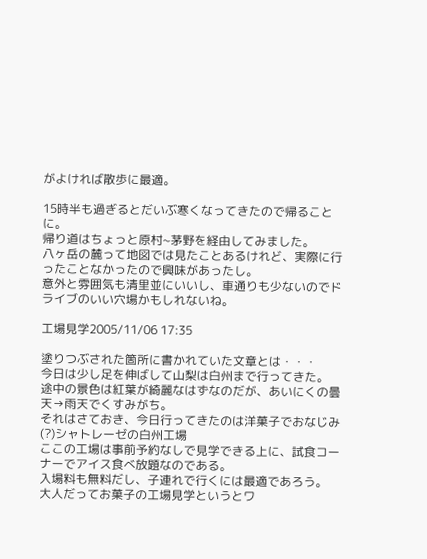がよければ散歩に最適。

15時半も過ぎるとだいぶ寒くなってきたので帰ることに。
帰り道はちょっと原村~茅野を経由してみました。
八ヶ岳の麓って地図では見たことあるけれど、実際に行ったことなかったので興味があったし。
意外と雰囲気も清里並にいいし、車通りも少ないのでドライブのいい穴場かもしれないね。

工場見学2005/11/06 17:35

塗りつぶされた箇所に書かれていた文章とは・・・
今日は少し足を伸ばして山梨は白州まで行ってきた。
途中の景色は紅葉が綺麗なはずなのだが、あいにくの曇天→雨天でくすみがち。
それはさておき、今日行ってきたのは洋菓子でおなじみ(?)シャトレーゼの白州工場
ここの工場は事前予約なしで見学できる上に、試食コーナーでアイス食べ放題なのである。
入場料も無料だし、子連れで行くには最適であろう。
大人だってお菓子の工場見学というとワ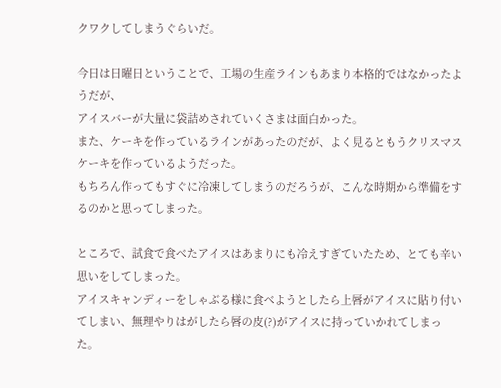クワクしてしまうぐらいだ。

今日は日曜日ということで、工場の生産ラインもあまり本格的ではなかったようだが、
アイスバーが大量に袋詰めされていくさまは面白かった。
また、ケーキを作っているラインがあったのだが、よく見るともうクリスマスケーキを作っているようだった。
もちろん作ってもすぐに冷凍してしまうのだろうが、こんな時期から準備をするのかと思ってしまった。

ところで、試食で食べたアイスはあまりにも冷えすぎていたため、とても辛い思いをしてしまった。
アイスキャンディーをしゃぶる様に食べようとしたら上唇がアイスに貼り付いてしまい、無理やりはがしたら唇の皮(?)がアイスに持っていかれてしまった。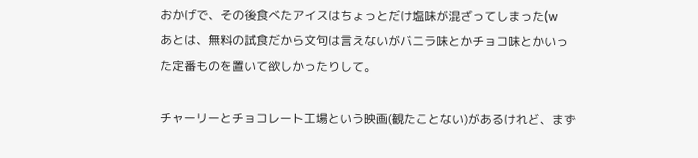おかげで、その後食べたアイスはちょっとだけ塩味が混ざってしまった(w
あとは、無料の試食だから文句は言えないがバニラ味とかチョコ味とかいった定番ものを置いて欲しかったりして。

チャーリーとチョコレート工場という映画(観たことない)があるけれど、まず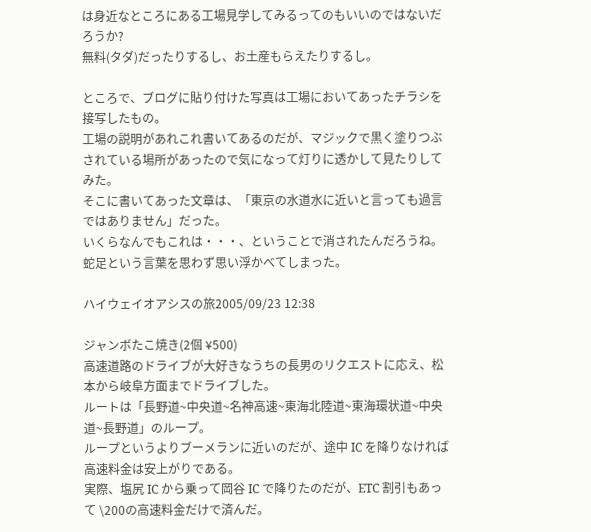は身近なところにある工場見学してみるってのもいいのではないだろうか?
無料(タダ)だったりするし、お土産もらえたりするし。

ところで、ブログに貼り付けた写真は工場においてあったチラシを接写したもの。
工場の説明があれこれ書いてあるのだが、マジックで黒く塗りつぶされている場所があったので気になって灯りに透かして見たりしてみた。
そこに書いてあった文章は、「東京の水道水に近いと言っても過言ではありません」だった。
いくらなんでもこれは・・・、ということで消されたんだろうね。
蛇足という言葉を思わず思い浮かべてしまった。

ハイウェイオアシスの旅2005/09/23 12:38

ジャンボたこ焼き(2個 ¥500)
高速道路のドライブが大好きなうちの長男のリクエストに応え、松本から岐阜方面までドライブした。
ルートは「長野道~中央道~名神高速~東海北陸道~東海環状道~中央道~長野道」のループ。
ループというよりブーメランに近いのだが、途中 IC を降りなければ高速料金は安上がりである。
実際、塩尻 IC から乗って岡谷 IC で降りたのだが、ETC 割引もあって \200の高速料金だけで済んだ。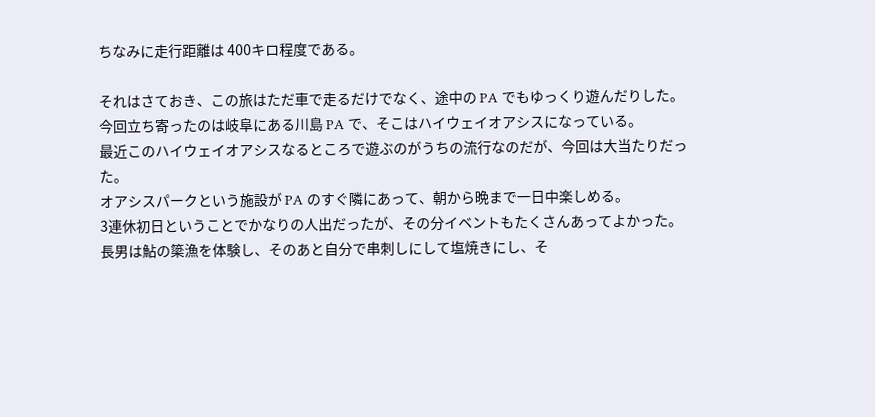ちなみに走行距離は 400キロ程度である。

それはさておき、この旅はただ車で走るだけでなく、途中の PA でもゆっくり遊んだりした。
今回立ち寄ったのは岐阜にある川島 PA で、そこはハイウェイオアシスになっている。
最近このハイウェイオアシスなるところで遊ぶのがうちの流行なのだが、今回は大当たりだった。
オアシスパークという施設が PA のすぐ隣にあって、朝から晩まで一日中楽しめる。
3連休初日ということでかなりの人出だったが、その分イベントもたくさんあってよかった。
長男は鮎の簗漁を体験し、そのあと自分で串刺しにして塩焼きにし、そ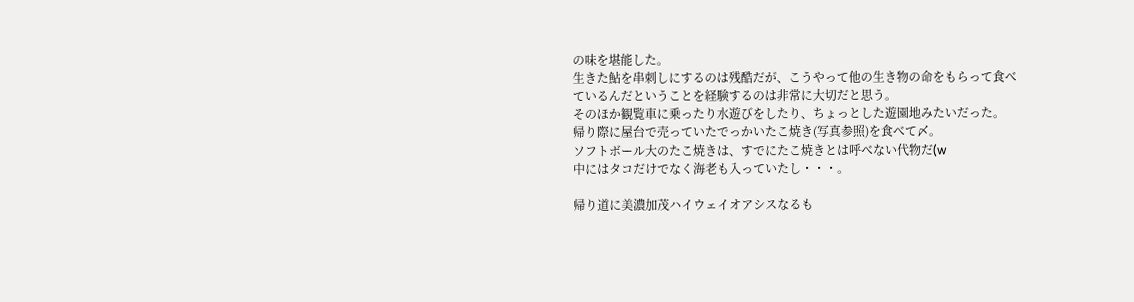の味を堪能した。
生きた鮎を串刺しにするのは残酷だが、こうやって他の生き物の命をもらって食べているんだということを経験するのは非常に大切だと思う。
そのほか観覧車に乗ったり水遊びをしたり、ちょっとした遊園地みたいだった。
帰り際に屋台で売っていたでっかいたこ焼き(写真参照)を食べて〆。
ソフトボール大のたこ焼きは、すでにたこ焼きとは呼べない代物だ(w
中にはタコだけでなく海老も入っていたし・・・。

帰り道に美濃加茂ハイウェイオアシスなるも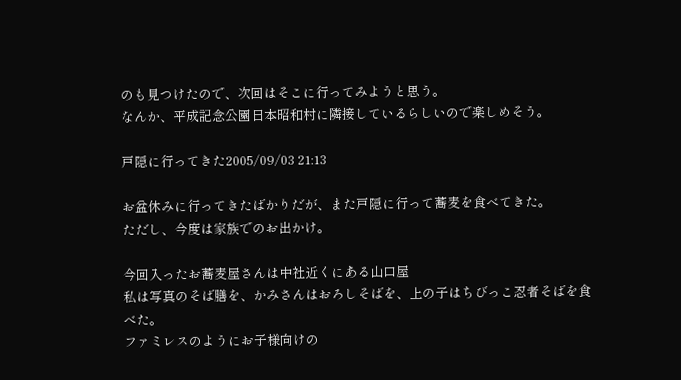のも見つけたので、次回はそこに行ってみようと思う。
なんか、平成記念公園日本昭和村に隣接しているらしいので楽しめそう。

戸隠に行ってきた2005/09/03 21:13

お盆休みに行ってきたばかりだが、また戸隠に行って蕎麦を食べてきた。
ただし、今度は家族でのお出かけ。

今回入ったお蕎麦屋さんは中社近くにある山口屋
私は写真のそば膳を、かみさんはおろしそばを、上の子はちびっこ忍者そばを食べた。
ファミレスのようにお子様向けの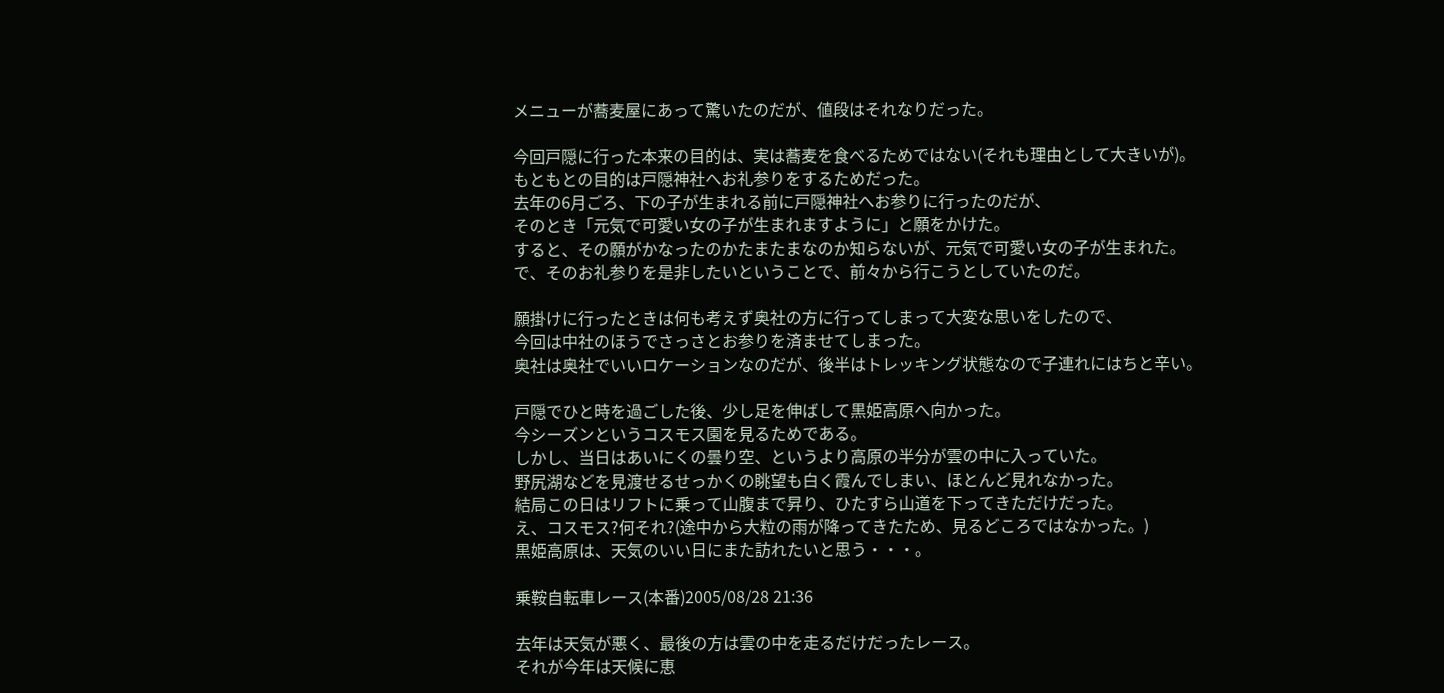メニューが蕎麦屋にあって驚いたのだが、値段はそれなりだった。

今回戸隠に行った本来の目的は、実は蕎麦を食べるためではない(それも理由として大きいが)。
もともとの目的は戸隠神社へお礼参りをするためだった。
去年の6月ごろ、下の子が生まれる前に戸隠神社へお参りに行ったのだが、
そのとき「元気で可愛い女の子が生まれますように」と願をかけた。
すると、その願がかなったのかたまたまなのか知らないが、元気で可愛い女の子が生まれた。
で、そのお礼参りを是非したいということで、前々から行こうとしていたのだ。

願掛けに行ったときは何も考えず奥社の方に行ってしまって大変な思いをしたので、
今回は中社のほうでさっさとお参りを済ませてしまった。
奥社は奥社でいいロケーションなのだが、後半はトレッキング状態なので子連れにはちと辛い。

戸隠でひと時を過ごした後、少し足を伸ばして黒姫高原へ向かった。
今シーズンというコスモス園を見るためである。
しかし、当日はあいにくの曇り空、というより高原の半分が雲の中に入っていた。
野尻湖などを見渡せるせっかくの眺望も白く霞んでしまい、ほとんど見れなかった。
結局この日はリフトに乗って山腹まで昇り、ひたすら山道を下ってきただけだった。
え、コスモス?何それ?(途中から大粒の雨が降ってきたため、見るどころではなかった。)
黒姫高原は、天気のいい日にまた訪れたいと思う・・・。

乗鞍自転車レース(本番)2005/08/28 21:36

去年は天気が悪く、最後の方は雲の中を走るだけだったレース。
それが今年は天候に恵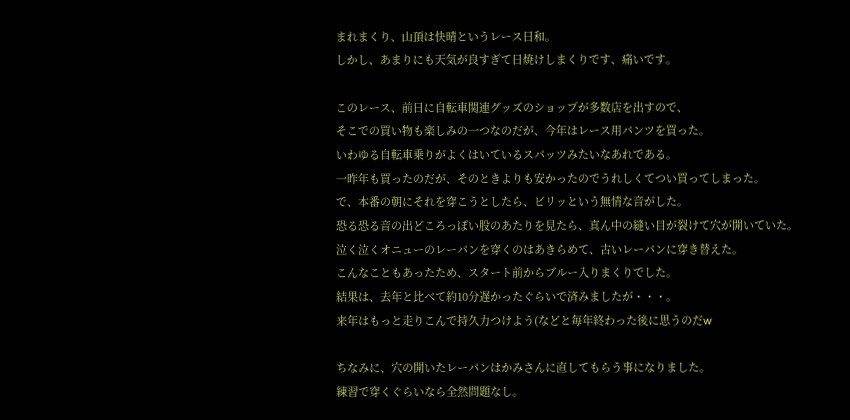まれまくり、山頂は快晴というレース日和。
しかし、あまりにも天気が良すぎて日焼けしまくりです、痛いです。

このレース、前日に自転車関連グッズのショップが多数店を出すので、
そこでの買い物も楽しみの一つなのだが、今年はレース用パンツを買った。
いわゆる自転車乗りがよくはいているスパッツみたいなあれである。
一昨年も買ったのだが、そのときよりも安かったのでうれしくてつい買ってしまった。
で、本番の朝にそれを穿こうとしたら、ビリッという無情な音がした。
恐る恐る音の出どころっぽい股のあたりを見たら、真ん中の縫い目が裂けて穴が開いていた。
泣く泣くオニューのレーパンを穿くのはあきらめて、古いレーパンに穿き替えた。
こんなこともあったため、スタート前からブルー入りまくりでした。
結果は、去年と比べて約10分遅かったぐらいで済みましたが・・・。
来年はもっと走りこんで持久力つけよう(などと毎年終わった後に思うのだw

ちなみに、穴の開いたレーパンはかみさんに直してもらう事になりました。
練習で穿くぐらいなら全然問題なし。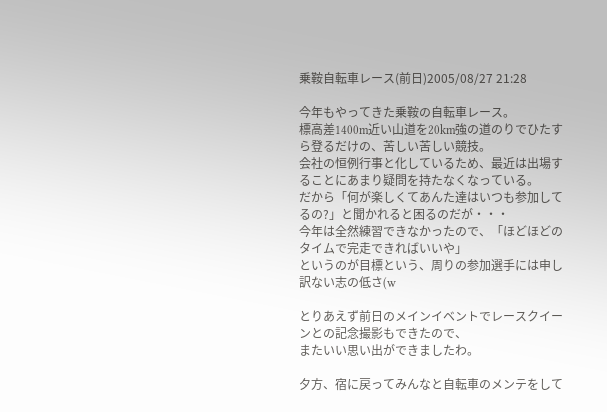乗鞍自転車レース(前日)2005/08/27 21:28

今年もやってきた乗鞍の自転車レース。
標高差1400m近い山道を20km強の道のりでひたすら登るだけの、苦しい苦しい競技。
会社の恒例行事と化しているため、最近は出場することにあまり疑問を持たなくなっている。
だから「何が楽しくてあんた達はいつも参加してるの?」と聞かれると困るのだが・・・
今年は全然練習できなかったので、「ほどほどのタイムで完走できればいいや」
というのが目標という、周りの参加選手には申し訳ない志の低さ(w

とりあえず前日のメインイベントでレースクイーンとの記念撮影もできたので、
またいい思い出ができましたわ。

夕方、宿に戻ってみんなと自転車のメンテをして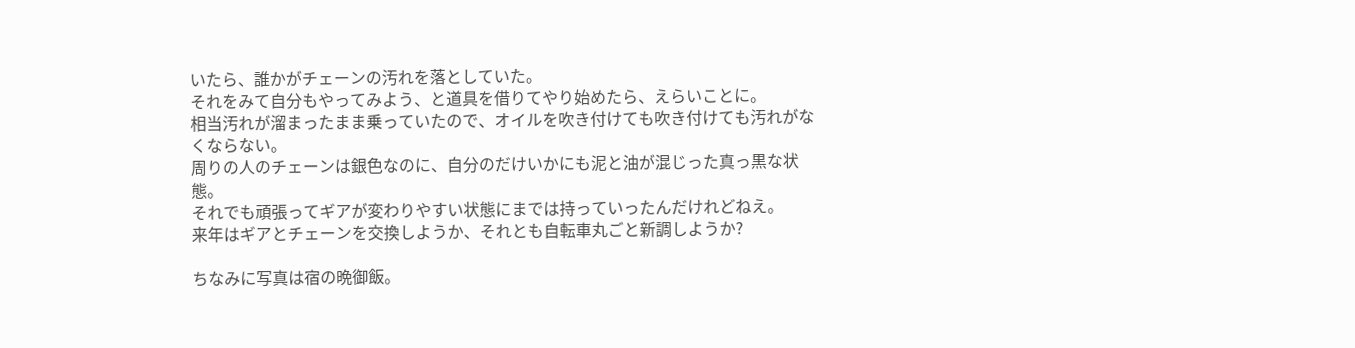いたら、誰かがチェーンの汚れを落としていた。
それをみて自分もやってみよう、と道具を借りてやり始めたら、えらいことに。
相当汚れが溜まったまま乗っていたので、オイルを吹き付けても吹き付けても汚れがなくならない。
周りの人のチェーンは銀色なのに、自分のだけいかにも泥と油が混じった真っ黒な状態。
それでも頑張ってギアが変わりやすい状態にまでは持っていったんだけれどねえ。
来年はギアとチェーンを交換しようか、それとも自転車丸ごと新調しようか?

ちなみに写真は宿の晩御飯。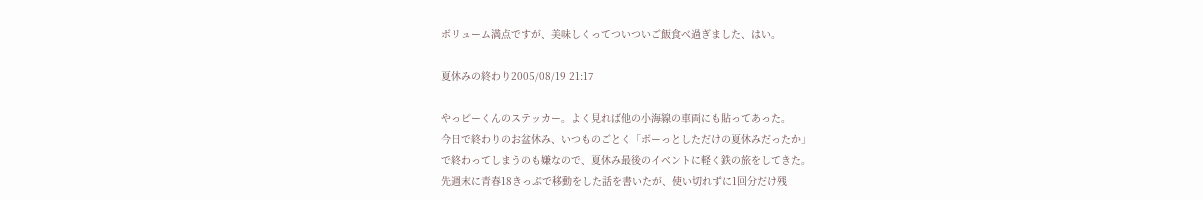ボリューム満点ですが、美味しくってついついご飯食べ過ぎました、はい。

夏休みの終わり2005/08/19 21:17

やっピーくんのステッカー。よく見れば他の小海線の車両にも貼ってあった。
今日で終わりのお盆休み、いつものごとく「ボーっとしただけの夏休みだったか」
で終わってしまうのも嫌なので、夏休み最後のイベントに軽く鉄の旅をしてきた。
先週末に青春18きっぷで移動をした話を書いたが、使い切れずに1回分だけ残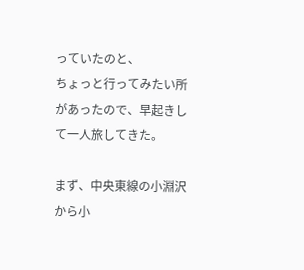っていたのと、
ちょっと行ってみたい所があったので、早起きして一人旅してきた。

まず、中央東線の小淵沢から小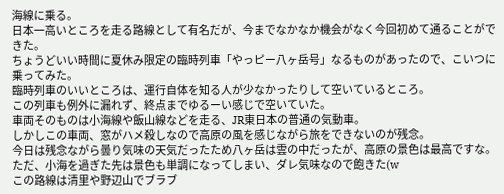海線に乗る。
日本一高いところを走る路線として有名だが、今までなかなか機会がなく今回初めて通ることができた。
ちょうどいい時間に夏休み限定の臨時列車「やっピー八ヶ岳号」なるものがあったので、こいつに乗ってみた。
臨時列車のいいところは、運行自体を知る人が少なかったりして空いているところ。
この列車も例外に漏れず、終点までゆるーい感じで空いていた。
車両そのものは小海線や飯山線などを走る、JR東日本の普通の気動車。
しかしこの車両、窓がハメ殺しなので高原の風を感じながら旅をできないのが残念。
今日は残念ながら曇り気味の天気だったため八ヶ岳は雲の中だったが、高原の景色は最高ですな。
ただ、小海を過ぎた先は景色も単調になってしまい、ダレ気味なので飽きた(w
この路線は清里や野辺山でブラブ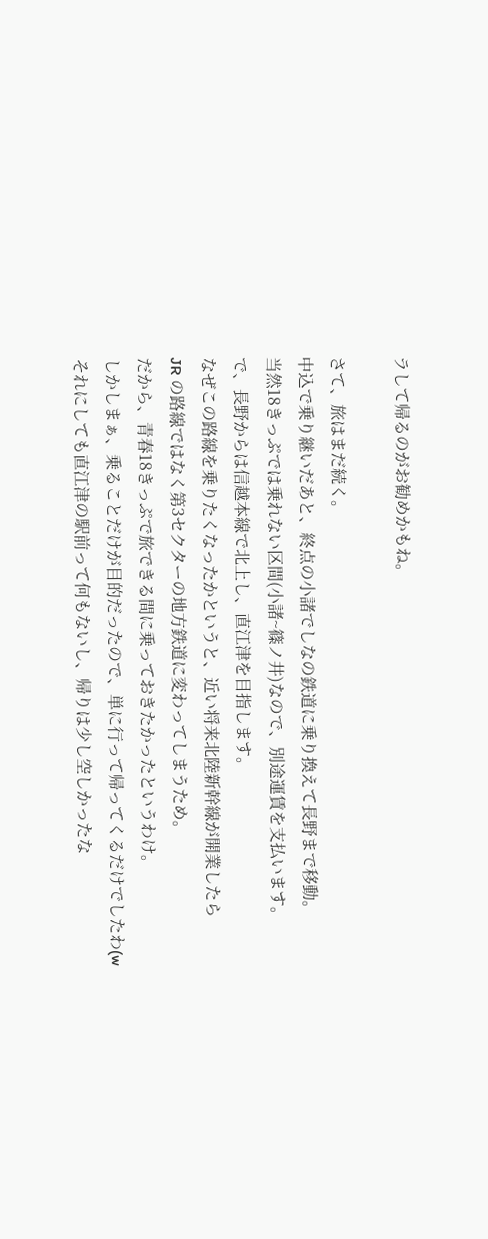ラして帰るのがお勧めかもね。

さて、旅はまだ続く。
中込で乗り継いだあと、終点の小諸でしなの鉄道に乗り換えて長野まで移動。
当然18きっぷでは乗れない区間(小諸~篠ノ井)なので、別途運賃を支払います。
で、長野からは信越本線で北上し、直江津を目指します。
なぜこの路線を乗りたくなったかというと、近い将来北陸新幹線が開業したら
JR の路線ではなく第3セクターの地方鉄道に変わってしまうため。
だから、青春18きっぷで旅できる間に乗っておきたかったというわけ。
しかしまぁ、乗ることだけが目的だったので、単に行って帰ってくるだけでしたわ(w
それにしても直江津の駅前って何もないし、帰りは少し空しかったな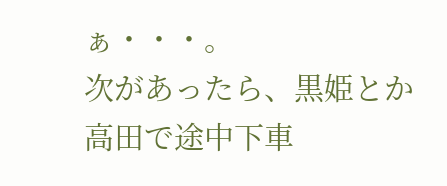ぁ・・・。
次があったら、黒姫とか高田で途中下車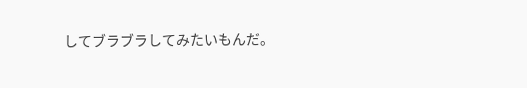してブラブラしてみたいもんだ。